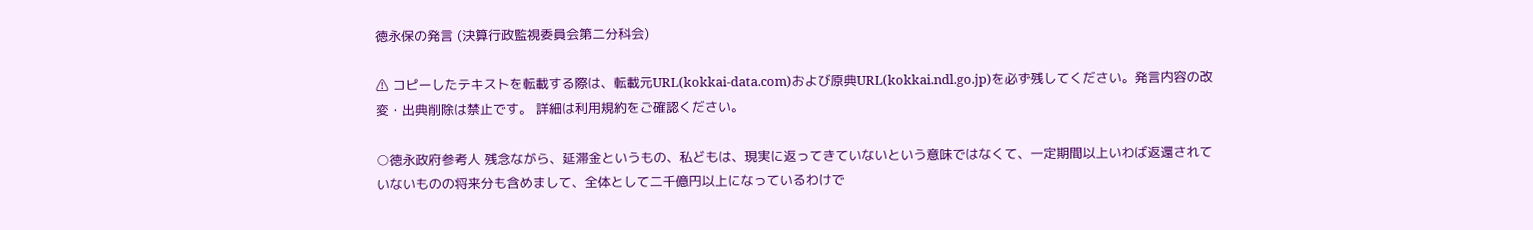徳永保の発言 (決算行政監視委員会第二分科会)

⚠ コピーしたテキストを転載する際は、転載元URL(kokkai-data.com)および原典URL(kokkai.ndl.go.jp)を必ず残してください。発言内容の改変・出典削除は禁止です。 詳細は利用規約をご確認ください。

○徳永政府参考人 残念ながら、延滞金というもの、私どもは、現実に返ってきていないという意味ではなくて、一定期間以上いわば返還されていないものの将来分も含めまして、全体として二千億円以上になっているわけで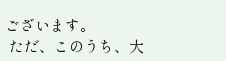ございます。
 ただ、このうち、大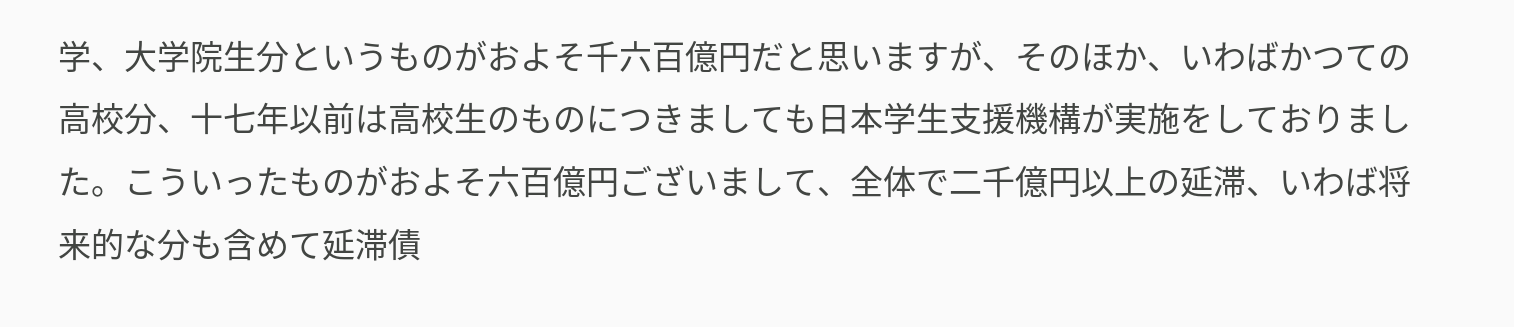学、大学院生分というものがおよそ千六百億円だと思いますが、そのほか、いわばかつての高校分、十七年以前は高校生のものにつきましても日本学生支援機構が実施をしておりました。こういったものがおよそ六百億円ございまして、全体で二千億円以上の延滞、いわば将来的な分も含めて延滞債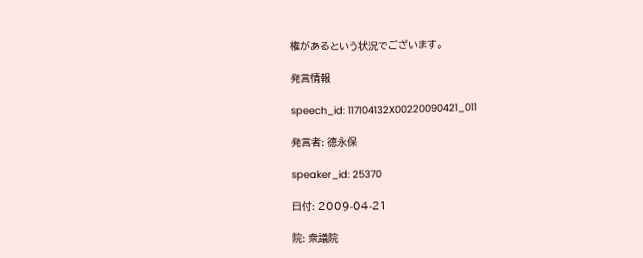権があるという状況でございます。

発言情報

speech_id: 117104132X00220090421_011

発言者: 徳永保

speaker_id: 25370

日付: 2009-04-21

院: 衆議院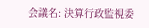会議名: 決算行政監視委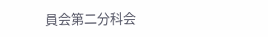員会第二分科会